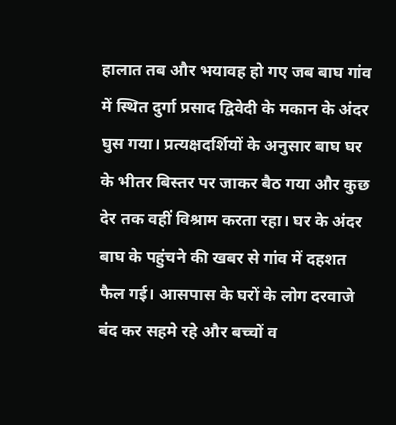हालात तब और भयावह हो गए जब बाघ गांव में स्थित दुर्गा प्रसाद द्विवेदी के मकान के अंदर घुस गया। प्रत्यक्षदर्शियों के अनुसार बाघ घर के भीतर बिस्तर पर जाकर बैठ गया और कुछ देर तक वहीं विश्राम करता रहा। घर के अंदर बाघ के पहुंचने की खबर से गांव में दहशत फैल गई। आसपास के घरों के लोग दरवाजे बंद कर सहमे रहे और बच्चों व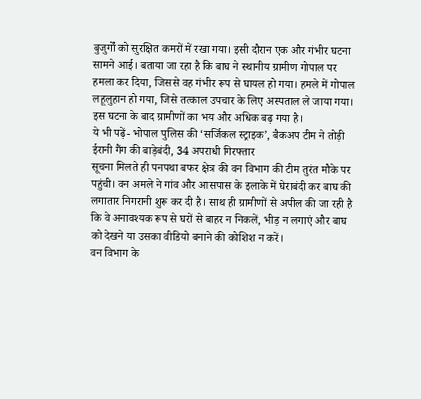बुजुर्गों को सुरक्षित कमरों में रखा गया। इसी दौरान एक और गंभीर घटना सामने आई। बताया जा रहा है कि बाघ ने स्थानीय ग्रामीण गोपाल पर हमला कर दिया, जिससे वह गंभीर रूप से घायल हो गया। हमले में गोपाल लहूलुहान हो गया, जिसे तत्काल उपचार के लिए अस्पताल ले जाया गया। इस घटना के बाद ग्रामीणों का भय और अधिक बढ़ गया है।
ये भी पढ़ें- भोपाल पुलिस की ‘सर्जिकल स्ट्राइक’, बैकअप टीम ने तोड़ी ईरानी गैंग की बाड़ेबंदी, 34 अपराधी गिरफ्तार
सूचना मिलते ही पनपथा बफर क्षेत्र की वन विभाग की टीम तुरंत मौके पर पहुंची। वन अमले ने गांव और आसपास के इलाके में घेराबंदी कर बाघ की लगातार निगरानी शुरू कर दी है। साथ ही ग्रामीणों से अपील की जा रही है कि वे अनावश्यक रूप से घरों से बाहर न निकलें, भीड़ न लगाएं और बाघ को देखने या उसका वीडियो बनाने की कोशिश न करें।
वन विभाग के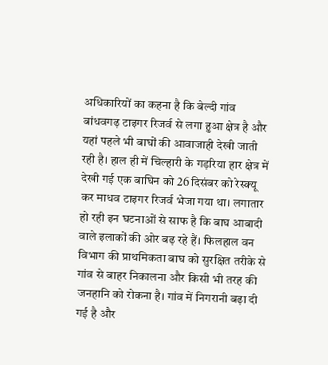अधिकारियों का कहना है कि बेल्दी गांव बांधवगढ़ टाइगर रिजर्व से लगा हुआ क्षेत्र है और यहां पहले भी बाघों की आवाजाही देखी जाती रही है। हाल ही में चिल्हारी के गड़रिया हार क्षेत्र में देखी गई एक बाघिन को 26 दिसंबर को रेस्क्यू कर माधव टाइगर रिजर्व भेजा गया था। लगातार हो रही इन घटनाओं से साफ है कि बाघ आबादी वाले इलाकों की ओर बढ़ रहे हैं। फिलहाल वन विभाग की प्राथमिकता बाघ को सुरक्षित तरीके से गांव से बाहर निकालना और किसी भी तरह की जनहानि को रोकना है। गांव में निगरानी बढ़ा दी गई है और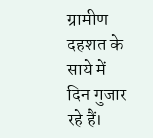ग्रामीण दहशत के साये में दिन गुजार रहे हैं।